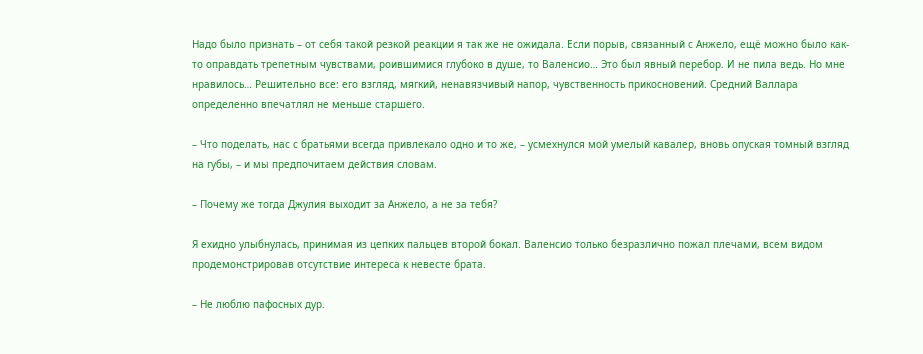Надо было признать – от себя такой резкой реакции я так же не ожидала. Если порыв, связанный с Анжело, ещё можно было как-то оправдать трепетным чувствами, роившимися глубоко в душе, то Валенсио… Это был явный перебор. И не пила ведь. Но мне нравилось… Решительно все: его взгляд, мягкий, ненавязчивый напор, чувственность прикосновений. Средний Валлара определенно впечатлял не меньше старшего.

– Что поделать, нас с братьями всегда привлекало одно и то же, – усмехнулся мой умелый кавалер, вновь опуская томный взгляд на губы, – и мы предпочитаем действия словам.

– Почему же тогда Джулия выходит за Анжело, а не за тебя?

Я ехидно улыбнулась, принимая из цепких пальцев второй бокал. Валенсио только безразлично пожал плечами, всем видом продемонстрировав отсутствие интереса к невесте брата.

– Не люблю пафосных дур.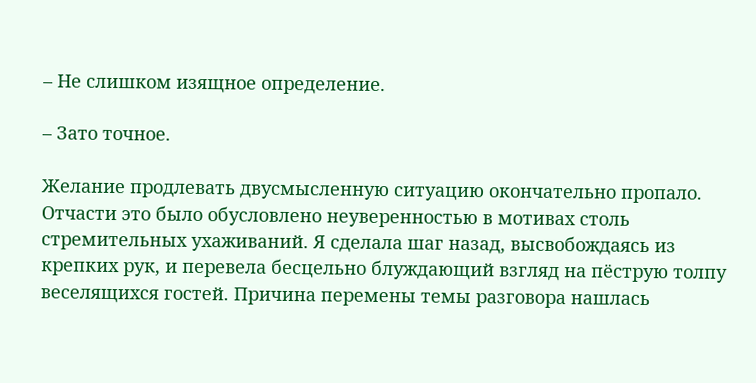– Не слишком изящное определение.

– Зато точное.

Желание продлевать двусмысленную ситуацию окончательно пропало. Отчасти это было обусловлено неуверенностью в мотивах столь стремительных ухаживаний. Я сделала шаг назад, высвобождаясь из крепких рук, и перевела бесцельно блуждающий взгляд на пёструю толпу веселящихся гостей. Причина перемены темы разговора нашлась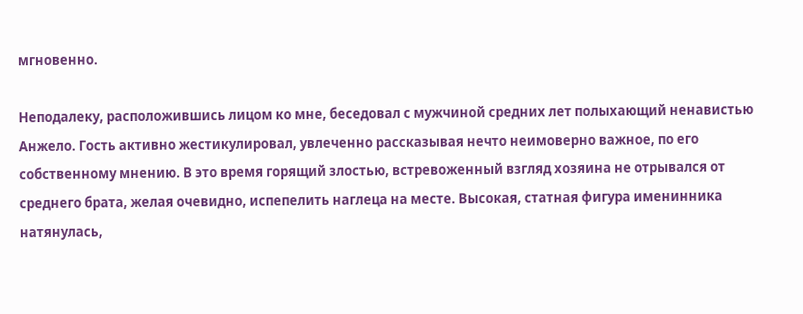мгновенно.

Неподалеку, расположившись лицом ко мне, беседовал с мужчиной средних лет полыхающий ненавистью Анжело. Гость активно жестикулировал, увлеченно рассказывая нечто неимоверно важное, по его собственному мнению. В это время горящий злостью, встревоженный взгляд хозяина не отрывался от среднего брата, желая очевидно, испепелить наглеца на месте. Высокая, статная фигура именинника натянулась,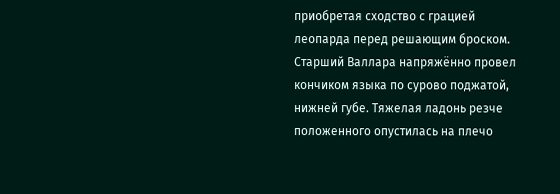приобретая сходство с грацией леопарда перед решающим броском. Старший Валлара напряжённо провел кончиком языка по сурово поджатой, нижней губе. Тяжелая ладонь резче положенного опустилась на плечо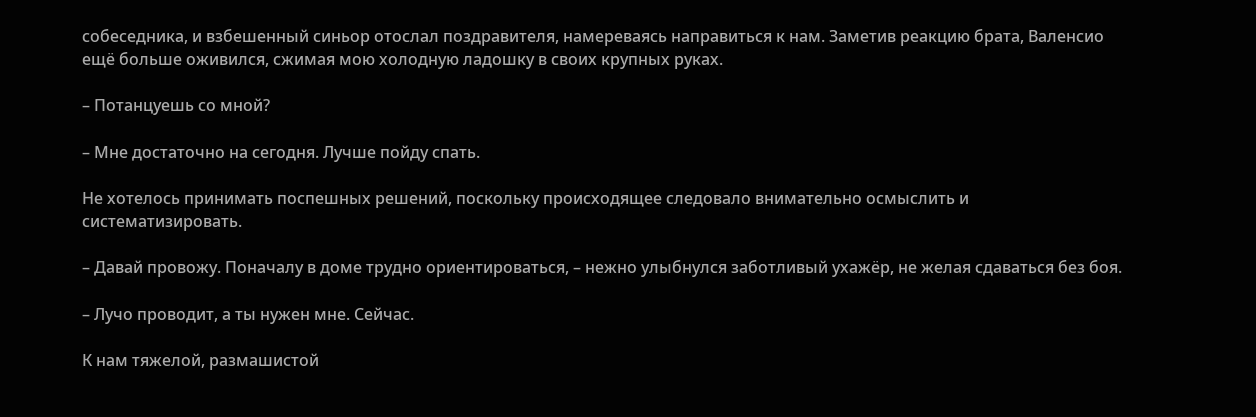собеседника, и взбешенный синьор отослал поздравителя, намереваясь направиться к нам. Заметив реакцию брата, Валенсио ещё больше оживился, сжимая мою холодную ладошку в своих крупных руках.

– Потанцуешь со мной?

– Мне достаточно на сегодня. Лучше пойду спать.

Не хотелось принимать поспешных решений, поскольку происходящее следовало внимательно осмыслить и систематизировать.

– Давай провожу. Поначалу в доме трудно ориентироваться, – нежно улыбнулся заботливый ухажёр, не желая сдаваться без боя.

– Лучо проводит, а ты нужен мне. Сейчас.

К нам тяжелой, размашистой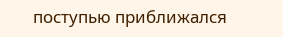поступью приближался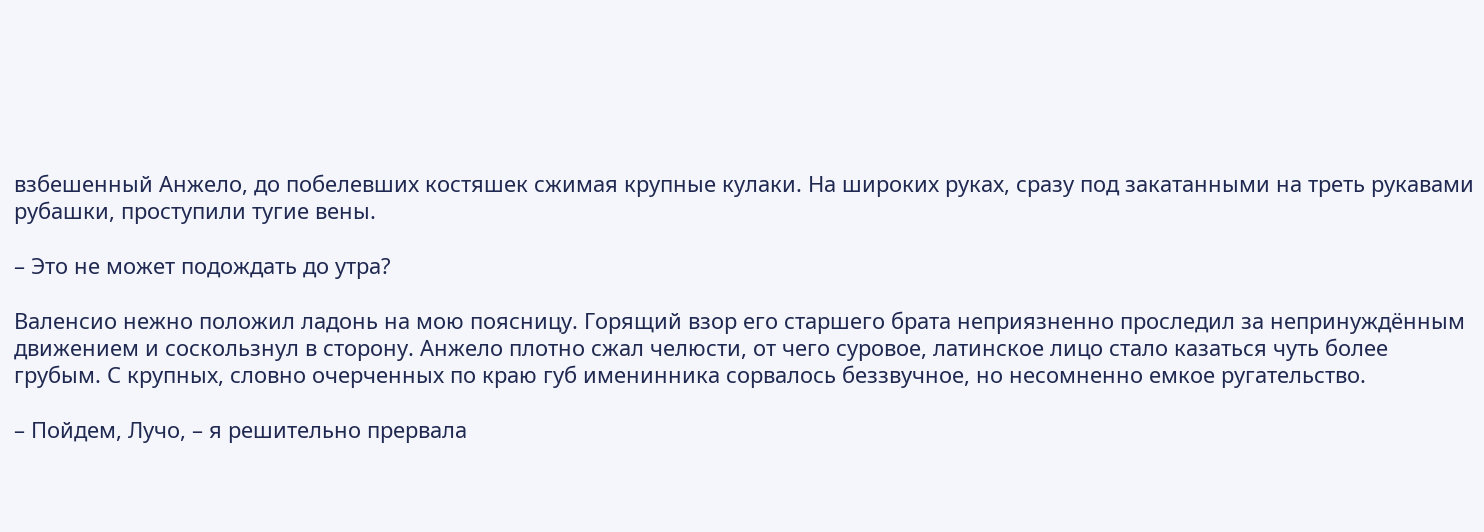взбешенный Анжело, до побелевших костяшек сжимая крупные кулаки. На широких руках, сразу под закатанными на треть рукавами рубашки, проступили тугие вены.

– Это не может подождать до утра?

Валенсио нежно положил ладонь на мою поясницу. Горящий взор его старшего брата неприязненно проследил за непринуждённым движением и соскользнул в сторону. Анжело плотно сжал челюсти, от чего суровое, латинское лицо стало казаться чуть более грубым. С крупных, словно очерченных по краю губ именинника сорвалось беззвучное, но несомненно емкое ругательство.

– Пойдем, Лучо, – я решительно прервала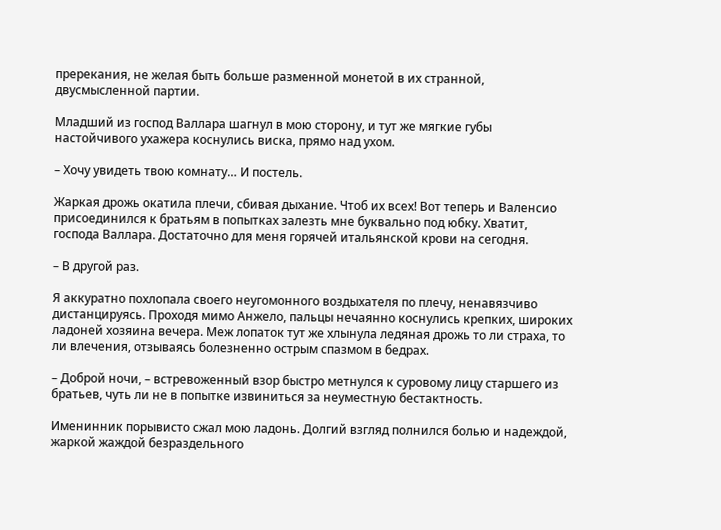пререкания, не желая быть больше разменной монетой в их странной, двусмысленной партии.

Младший из господ Валлара шагнул в мою сторону, и тут же мягкие губы настойчивого ухажера коснулись виска, прямо над ухом.

– Хочу увидеть твою комнату… И постель.

Жаркая дрожь окатила плечи, сбивая дыхание. Чтоб их всех! Вот теперь и Валенсио присоединился к братьям в попытках залезть мне буквально под юбку. Хватит, господа Валлара. Достаточно для меня горячей итальянской крови на сегодня.

– В другой раз.

Я аккуратно похлопала своего неугомонного воздыхателя по плечу, ненавязчиво дистанцируясь. Проходя мимо Анжело, пальцы нечаянно коснулись крепких, широких ладоней хозяина вечера. Меж лопаток тут же хлынула ледяная дрожь то ли страха, то ли влечения, отзываясь болезненно острым спазмом в бедрах.

– Доброй ночи, – встревоженный взор быстро метнулся к суровому лицу старшего из братьев, чуть ли не в попытке извиниться за неуместную бестактность.

Именинник порывисто сжал мою ладонь. Долгий взгляд полнился болью и надеждой, жаркой жаждой безраздельного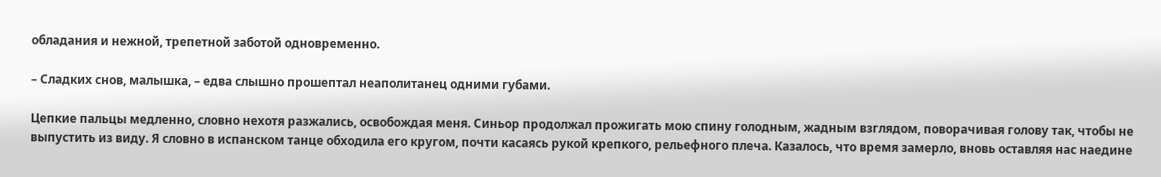обладания и нежной, трепетной заботой одновременно.

– Сладких снов, малышка, – едва слышно прошептал неаполитанец одними губами.

Цепкие пальцы медленно, словно нехотя разжались, освобождая меня. Синьор продолжал прожигать мою спину голодным, жадным взглядом, поворачивая голову так, чтобы не выпустить из виду. Я словно в испанском танце обходила его кругом, почти касаясь рукой крепкого, рельефного плеча. Казалось, что время замерло, вновь оставляя нас наедине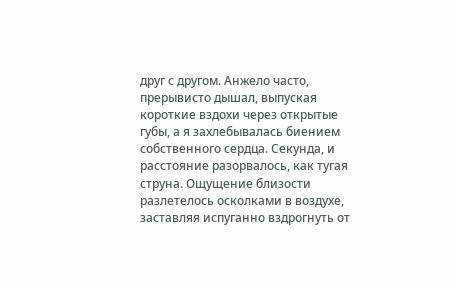друг с другом. Анжело часто, прерывисто дышал, выпуская короткие вздохи через открытые губы, а я захлебывалась биением собственного сердца. Секунда, и расстояние разорвалось, как тугая струна. Ощущение близости разлетелось осколками в воздухе, заставляя испуганно вздрогнуть от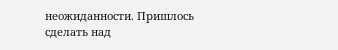неожиданности. Пришлось сделать над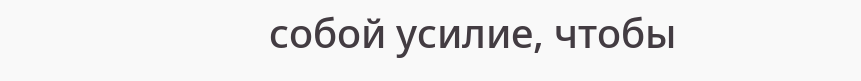собой усилие, чтобы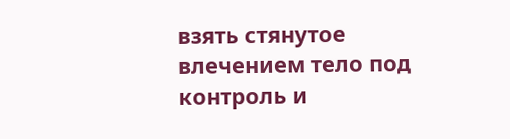взять стянутое влечением тело под контроль и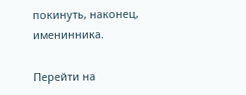покинуть, наконец, именинника.

Перейти на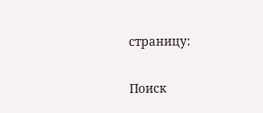страницу:

Поиск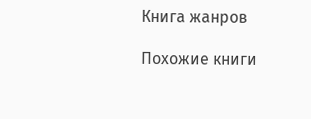Книга жанров

Похожие книги